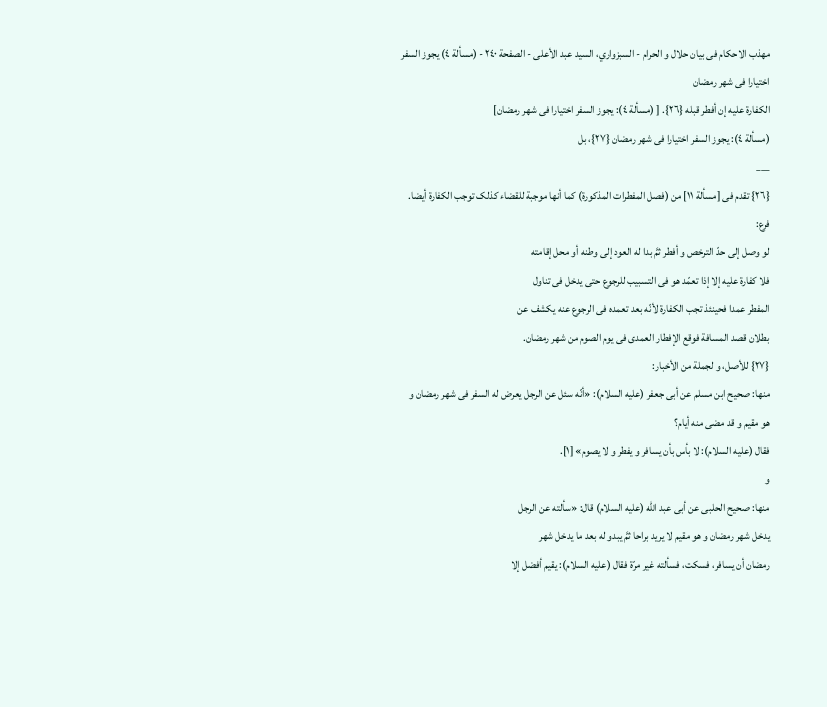مهذب الاحکام فی بیان حلال و الحرام - السبزواري، السيد عبد الأعلى - الصفحة ٢٤٠ - (مسألة ٤) یجوز السفر اختیارا فی شهر رمضان
الکفارة علیه إن أفطر قبله {٢٦}. [ (مسألة ٤): یجوز السفر اختیارا فی شهر رمضان]
(مسألة ٤): یجوز السفر اختیارا فی شهر رمضان {٢٧}، بل
___
{٢٦} تقدم فی [مسألة ١١] من (فصل المفطرات المذکورة) کما أنها موجبة للقضاء کذلک توجب الکفارة أیضا.
فرع:
لو وصل إلی حدّ الترخص و أفطر ثمَّ بدا له العود إلی وطنه أو محل إقامته
فلا کفارة علیه إلا إذا تعمّد هو فی التسبیب للرجوع حتی یدخل فی تناول
المفطر عمدا فحینئذ تجب الکفارة لأنّه بعد تعمده فی الرجوع عنه یکشف عن
بطلان قصد المسافة فوقع الإفطار العمدی فی یوم الصوم من شهر رمضان.
{٢٧} للأصل، و لجملة من الأخبار:
منها: صحیح ابن مسلم عن أبی جعفر (علیه السلام): «أنّه سئل عن الرجل یعرض له السفر فی شهر رمضان و هو مقیم و قد مضی منه أیام؟
فقال (علیه السلام): لا بأس بأن یسافر و یفطر و لا یصوم» [١].
و
منها: صحیح الحلبی عن أبی عبد اللّٰه (علیه السلام) قال: «سألته عن الرجل
یدخل شهر رمضان و هو مقیم لا یرید براحا ثمَّ یبدو له بعد ما یدخل شهر
رمضان أن یسافر، فسکت، فسألته غیر مرّة فقال (علیه السلام): یقیم أفضل إلا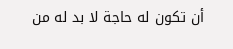أن تکون له حاجة لا بد له من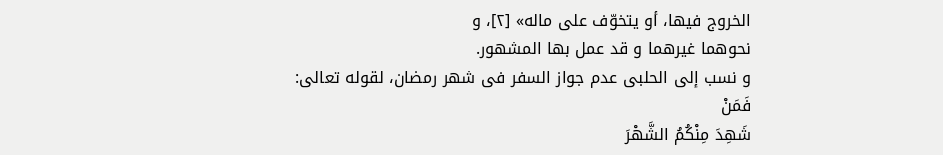الخروج فیها، أو یتخوّف علی ماله» [٢]، و
نحوهما غیرهما و قد عمل بها المشهور.
و نسب إلی الحلبی عدم جواز السفر فی شهر رمضان، لقوله تعالی:
فَمَنْ
شَهِدَ مِنْکُمُ الشَّهْرَ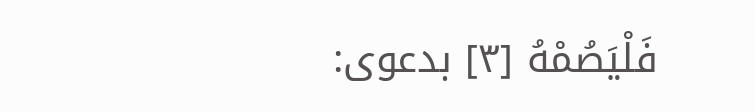فَلْیَصُمْهُ [٣] بدعوی: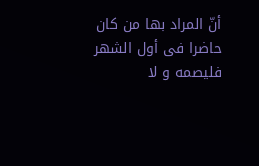أنّ المراد بها من کان
حاضرا فی أول الشهر فلیصمه و لا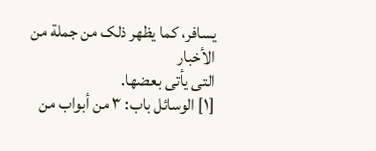یسافر، کما یظهر ذلک من جملة من الأخبار
التی یأتی بعضها.
[١] الوسائل باب: ٣ من أبواب من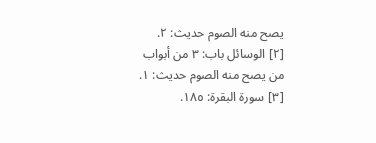یصح منه الصوم حدیث: ٢.
[٢] الوسائل باب: ٣ من أبواب من یصح منه الصوم حدیث: ١.
[٣] سورة البقرة: ١٨٥.